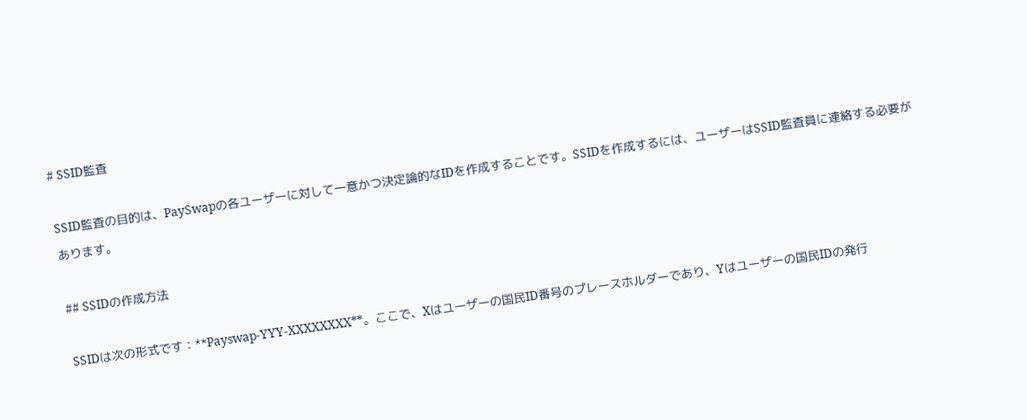# SSID監査

SSID監査の目的は、PaySwapの各ユーザーに対して一意かつ決定論的なIDを作成することです。SSIDを作成するには、ユーザーはSSID監査員に連絡する必要があります。

## SSIDの作成方法

SSIDは次の形式です：**Payswap-YYY-XXXXXXXX**。ここで、Xはユーザーの国民ID番号のプレースホルダーであり、Yはユーザーの国民IDの発行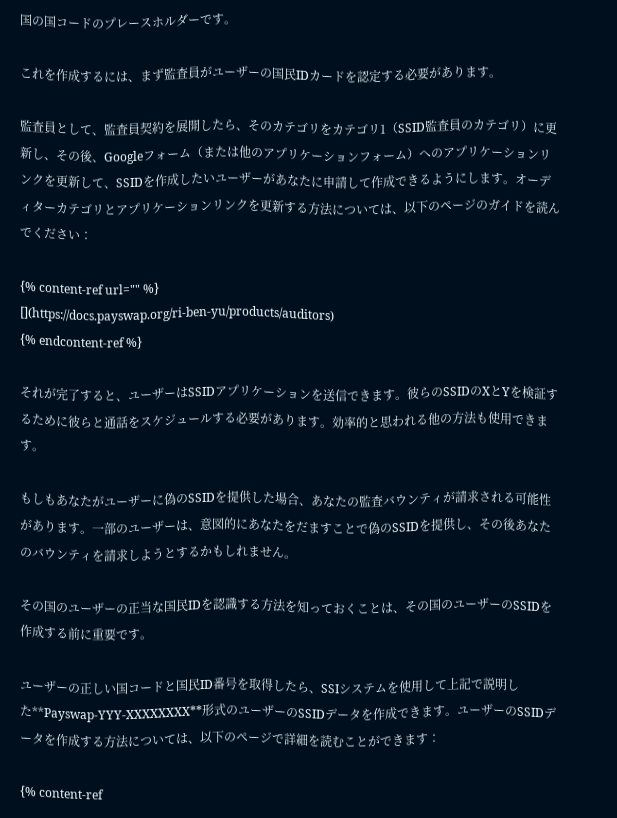国の国コードのプレースホルダーです。

これを作成するには、まず監査員がユーザーの国民IDカードを認定する必要があります。

監査員として、監査員契約を展開したら、そのカテゴリをカテゴリ1（SSID監査員のカテゴリ）に更新し、その後、Googleフォーム（または他のアプリケーションフォーム）へのアプリケーションリンクを更新して、SSIDを作成したいユーザーがあなたに申請して作成できるようにします。オーディターカテゴリとアプリケーションリンクを更新する方法については、以下のページのガイドを読んでください：

{% content-ref url="" %}
[](https://docs.payswap.org/ri-ben-yu/products/auditors)
{% endcontent-ref %}

それが完了すると、ユーザーはSSIDアプリケーションを送信できます。彼らのSSIDのXとYを検証するために彼らと通話をスケジュールする必要があります。効率的と思われる他の方法も使用できます。

もしもあなたがユーザーに偽のSSIDを提供した場合、あなたの監査バウンティが請求される可能性があります。一部のユーザーは、意図的にあなたをだますことで偽のSSIDを提供し、その後あなたのバウンティを請求しようとするかもしれません。

その国のユーザーの正当な国民IDを認識する方法を知っておくことは、その国のユーザーのSSIDを作成する前に重要です。

ユーザーの正しい国コードと国民ID番号を取得したら、SSIシステムを使用して上記で説明した**Payswap-YYY-XXXXXXXX**形式のユーザーのSSIDデータを作成できます。ユーザーのSSIDデータを作成する方法については、以下のページで詳細を読むことができます：

{% content-ref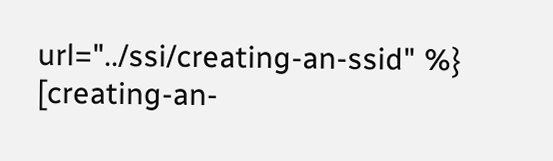url="../ssi/creating-an-ssid" %}
[creating-an-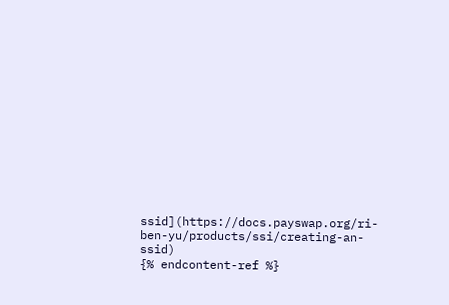ssid](https://docs.payswap.org/ri-ben-yu/products/ssi/creating-an-ssid)
{% endcontent-ref %}